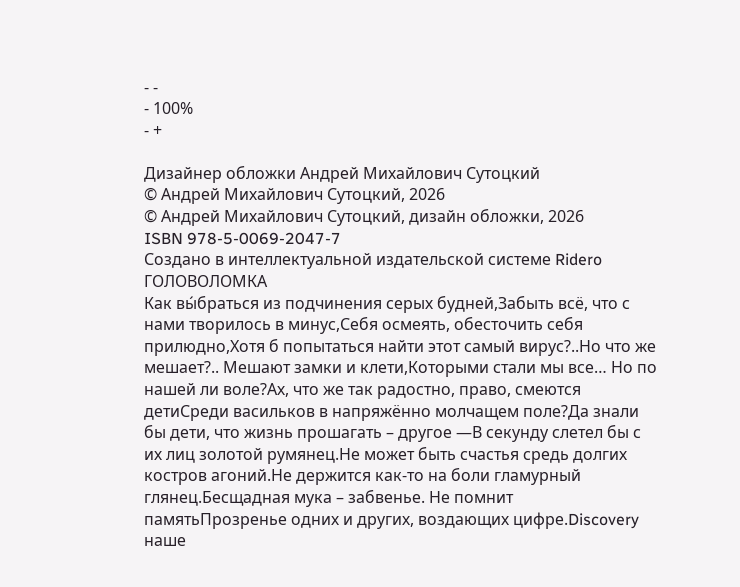- -
- 100%
- +

Дизайнер обложки Андрей Михайлович Сутоцкий
© Андрей Михайлович Сутоцкий, 2026
© Андрей Михайлович Сутоцкий, дизайн обложки, 2026
ISBN 978-5-0069-2047-7
Создано в интеллектуальной издательской системе Ridero
ГОЛОВОЛОМКА
Как вы́браться из подчинения серых будней,Забыть всё, что с нами творилось в минус,Себя осмеять, обесточить себя прилюдно,Хотя б попытаться найти этот самый вирус?..Но что же мешает?.. Мешают замки и клети,Которыми стали мы все… Но по нашей ли воле?Ах, что же так радостно, право, смеются детиСреди васильков в напряжённо молчащем поле?Да знали бы дети, что жизнь прошагать – другое —В секунду слетел бы с их лиц золотой румянец.Не может быть счастья средь долгих костров агоний.Не держится как-то на боли гламурный глянец.Бесщадная мука – забвенье. Не помнит памятьПрозренье одних и других, воздающих цифре.Discovery наше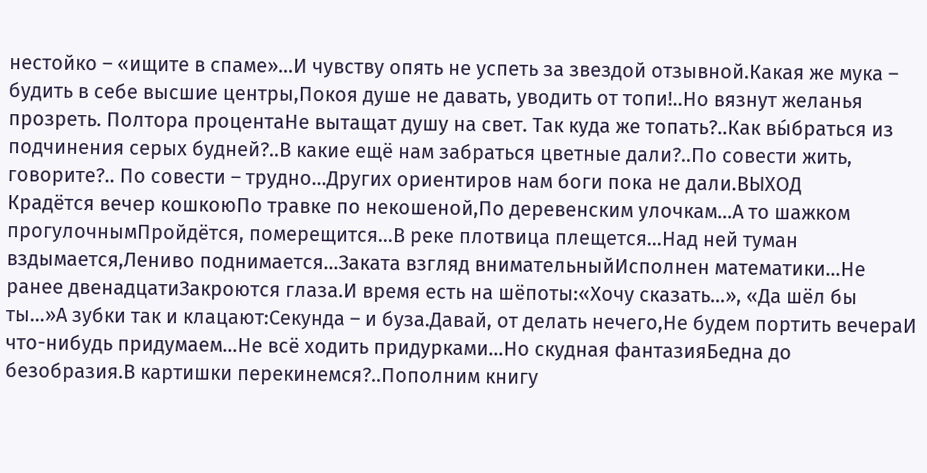нестойко – «ищите в спаме»…И чувству опять не успеть за звездой отзывной.Какая же мука – будить в себе высшие центры,Покоя душе не давать, уводить от топи!..Но вязнут желанья прозреть. Полтора процентаНе вытащат душу на свет. Так куда же топать?..Как вы́браться из подчинения серых будней?..В какие ещё нам забраться цветные дали?..По совести жить, говорите?.. По совести – трудно…Других ориентиров нам боги пока не дали.ВЫХОД
Крадётся вечер кошкоюПо травке по некошеной,По деревенским улочкам…А то шажком прогулочнымПройдётся, померещится…В реке плотвица плещется…Над ней туман вздымается,Лениво поднимается…Заката взгляд внимательныйИсполнен математики…Не ранее двенадцатиЗакроются глаза.И время есть на шёпоты:«Хочу сказать…», «Да шёл бы ты…»А зубки так и клацают:Секунда – и буза.Давай, от делать нечего,Не будем портить вечераИ что-нибудь придумаем…Не всё ходить придурками…Но скудная фантазияБедна до безобразия.В картишки перекинемся?..Пополним книгу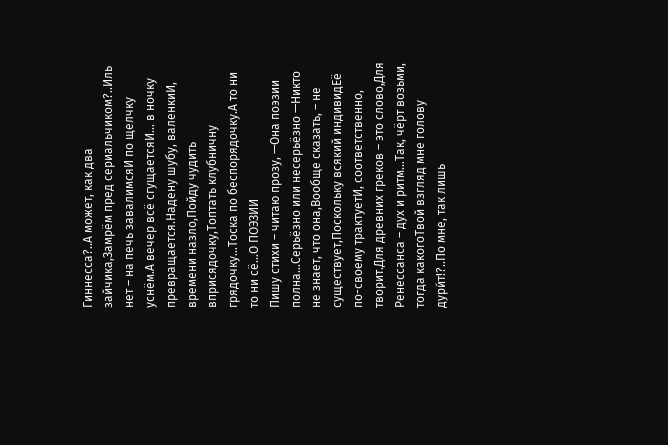Гиннесса?..А может, как два зайчика,Замрём пред сериальчиком?..Иль нет – на печь завалимсяИ по щелчку уснём.А вечер всё сгущаетсяИ… в ночку превращается.Надену шубу, валенкиИ, времени назло,Пойду чудить вприсядочку,Топтать клубничну грядочку…Тоска по беспорядочку.А то ни то ни сё…О ПОЭЗИИ
Пишу стихи – читаю прозу, —Она поэзии полна…Серьёзно или несерьёзно —Никто не знает, что она,Вообще сказать, – не существует,Поскольку всякий индивидЕё по-своему трактуетИ, соответственно, творит.Для древних греков – это слово,Для Ренессанса – дух и ритм…Так, чёрт возьми, тогда какогоТвой взгляд мне голову дури́т!?..По мне, так лишь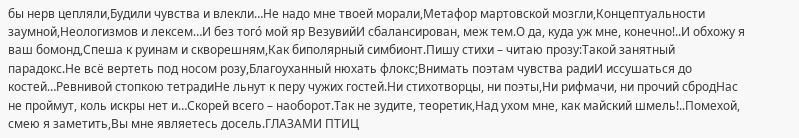бы нерв цепляли,Будили чувства и влекли…Не надо мне твоей морали,Метафор мартовской мозгли,Концептуальности заумной,Неологизмов и лексем…И без того́ мой яр ВезувийИ сбалансирован, меж тем.О да, куда уж мне, конечно!..И обхожу я ваш бомонд,Спеша к руинам и скворешням,Как биполярный симбионт.Пишу стихи – читаю прозу:Такой занятный парадокс.Не всё вертеть под носом розу,Благоуханный нюхать флокс;Внимать поэтам чувства радиИ иссушаться до костей…Ревнивой стопкою тетрадиНе льнут к перу чужих гостей.Ни стихотворцы, ни поэты,Ни рифмачи, ни прочий сбродНас не проймут, коль искры нет и…Скорей всего – наоборот.Так не зудите, теоретик,Над ухом мне, как майский шмель!..Помехой, смею я заметить,Вы мне являетесь досель.ГЛАЗАМИ ПТИЦ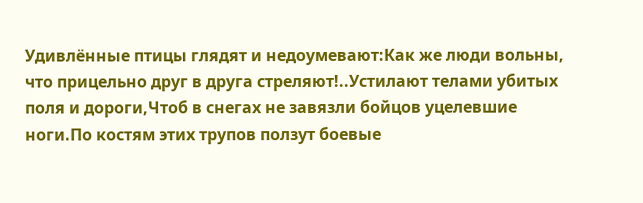Удивлённые птицы глядят и недоумевают:Как же люди вольны, что прицельно друг в друга стреляют!..Устилают телами убитых поля и дороги,Чтоб в снегах не завязли бойцов уцелевшие ноги.По костям этих трупов ползут боевые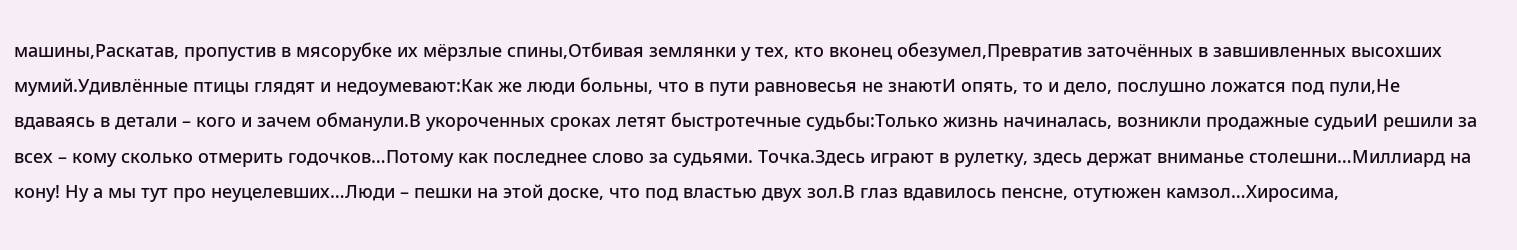машины,Раскатав, пропустив в мясорубке их мёрзлые спины,Отбивая землянки у тех, кто вконец обезумел,Превратив заточённых в завшивленных высохших мумий.Удивлённые птицы глядят и недоумевают:Как же люди больны, что в пути равновесья не знаютИ опять, то и дело, послушно ложатся под пули,Не вдаваясь в детали – кого и зачем обманули.В укороченных сроках летят быстротечные судьбы:Только жизнь начиналась, возникли продажные судьиИ решили за всех – кому сколько отмерить годочков…Потому как последнее слово за судьями. Точка.Здесь играют в рулетку, здесь держат вниманье столешни…Миллиард на кону! Ну а мы тут про неуцелевших…Люди – пешки на этой доске, что под властью двух зол.В глаз вдавилось пенсне, отутюжен камзол…Хиросима,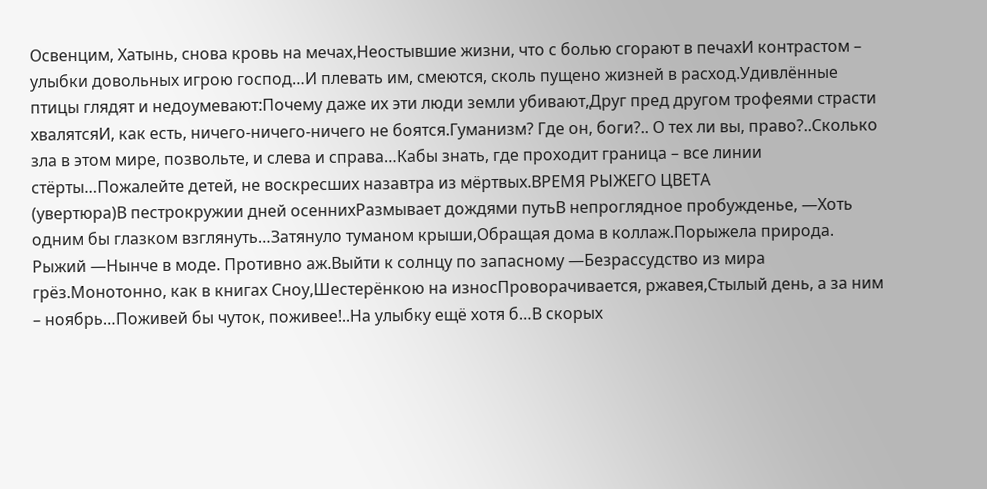Освенцим, Хатынь, снова кровь на мечах,Неостывшие жизни, что с болью сгорают в печахИ контрастом – улыбки довольных игрою господ…И плевать им, смеются, сколь пущено жизней в расход.Удивлённые птицы глядят и недоумевают:Почему даже их эти люди земли убивают,Друг пред другом трофеями страсти хвалятсяИ, как есть, ничего-ничего-ничего не боятся.Гуманизм? Где он, боги?.. О тех ли вы, право?..Сколько зла в этом мире, позвольте, и слева и справа…Кабы знать, где проходит граница – все линии стёрты…Пожалейте детей, не воскресших назавтра из мёртвых.ВРЕМЯ РЫЖЕГО ЦВЕТА
(увертюра)В пестрокружии дней осеннихРазмывает дождями путьВ непроглядное пробужденье, —Хоть одним бы глазком взглянуть…Затянуло туманом крыши,Обращая дома в коллаж.Порыжела природа. Рыжий —Нынче в моде. Противно аж.Выйти к солнцу по запасному —Безрассудство из мира грёз.Монотонно, как в книгах Сноу,Шестерёнкою на износПроворачивается, ржавея,Стылый день, а за ним – ноябрь…Поживей бы чуток, поживее!..На улыбку ещё хотя б…В скорых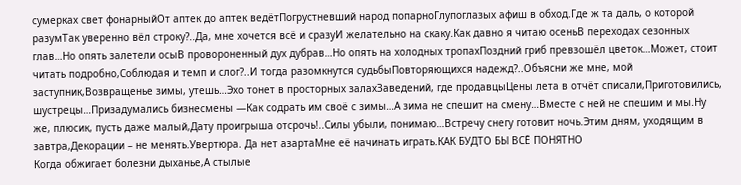сумерках свет фонарныйОт аптек до аптек ведётПогрустневший народ попарноГлупоглазых афиш в обход.Где ж та даль, о которой разумТак уверенно вёл строку?..Да, мне хочется всё и сразуИ желательно на скаку.Как давно я читаю осеньВ переходах сезонных глав…Но опять залетели осыВ провороненный дух дубрав…Но опять на холодных тропахПоздний гриб превзошёл цветок…Может, стоит читать подробно,Соблюдая и темп и слог?..И тогда разомкнутся судьбыПовторяющихся надежд?..Объясни же мне, мой заступник,Возвращенье зимы, утешь…Эхо тонет в просторных залахЗаведений, где продавцыЦены лета в отчёт списали,Приготовились, шустрецы…Призадумались бизнесмены —Как содрать им своё с зимы…А зима не спешит на смену…Вместе с ней не спешим и мы.Ну же, плюсик, пусть даже малый,Дату проигрыша отсрочь!..Силы убыли, понимаю…Встречу снегу готовит ночь.Этим дням, уходящим в завтра,Декорации – не менять.Увертюра. Да нет азартаМне её начинать играть.КАК БУДТО БЫ ВСЁ ПОНЯТНО
Когда обжигает болезни дыханье,А стылые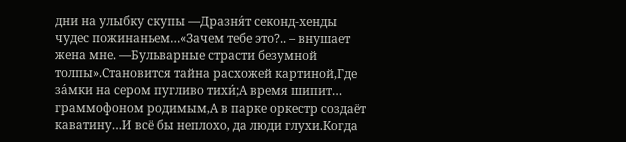дни на улыбку скупы —Дразня́т секонд-хенды чудес пожинаньем…«Зачем тебе это?.. – внушает жена мне. —Бульварные страсти безумной толпы».Становится тайна расхожей картиной,Где за́мки на сером пугливо тихи́;А время шипит… граммофоном родимым,А в парке оркестр создаёт каватину…И всё бы неплохо, да люди глухи.Когда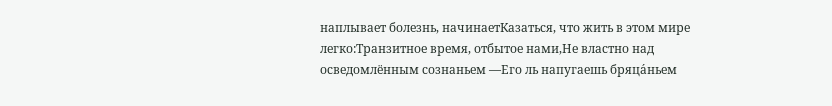наплывает болезнь, начинаетКазаться, что жить в этом мире легко:Транзитное время, отбытое нами,Не властно над осведомлённым сознаньем —Его ль напугаешь бряца́ньем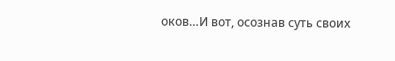оков…И вот, осознав суть своих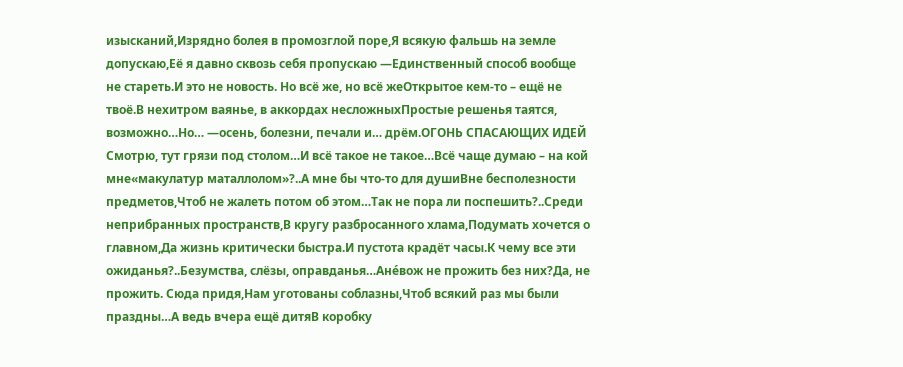изысканий,Изрядно болея в промозглой поре,Я всякую фальшь на земле допускаю,Её я давно сквозь себя пропускаю —Единственный способ вообще не стареть.И это не новость. Но всё же, но всё жеОткрытое кем-то – ещё не твоё.В нехитром ваянье, в аккордах несложныхПростые решенья таятся, возможно…Но… —осень, болезни, печали и… дрём.ОГОНЬ СПАСАЮЩИХ ИДЕЙ
Смотрю, тут грязи под столом…И всё такое не такое…Всё чаще думаю – на кой мне«макулатур маталлолом»?..А мне бы что-то для душиВне бесполезности предметов,Чтоб не жалеть потом об этом…Так не пора ли поспешить?..Среди неприбранных пространств,В кругу разбросанного хлама,Подумать хочется о главном,Да жизнь критически быстра.И пустота крадёт часы.К чему все эти ожиданья?..Безумства, слёзы, оправданья…Ане́вож не прожить без них?Да, не прожить. Сюда придя,Нам уготованы соблазны,Чтоб всякий раз мы были праздны…А ведь вчера ещё дитяВ коробку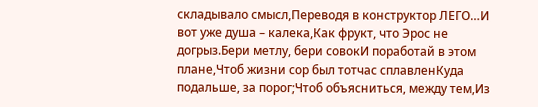складывало смысл,Переводя в конструктор ЛЕГО…И вот уже душа – калека,Как фрукт, что Эрос не догрыз.Бери метлу, бери совокИ поработай в этом плане,Чтоб жизни сор был тотчас сплавленКуда подальше, за порог;Чтоб объясниться, между тем,Из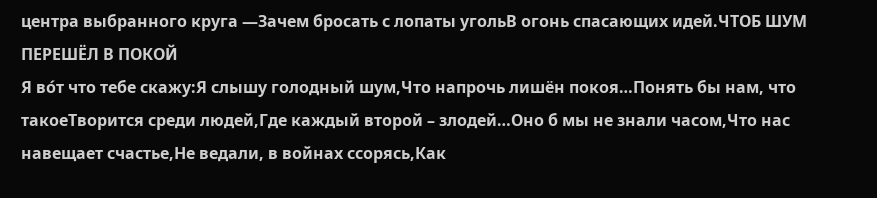центра выбранного круга —Зачем бросать с лопаты угольВ огонь спасающих идей.ЧТОБ ШУМ ПЕРЕШЁЛ В ПОКОЙ
Я во́т что тебе скажу:Я слышу голодный шум,Что напрочь лишён покоя…Понять бы нам, что такоеТворится среди людей,Где каждый второй – злодей…Оно б мы не знали часом,Что нас навещает счастье,Не ведали, в войнах ссорясь,Как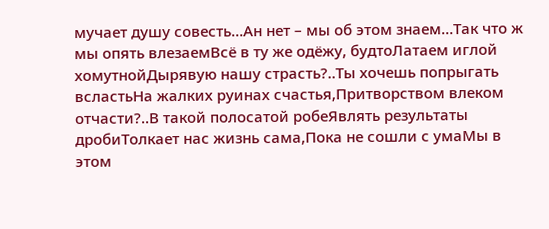мучает душу совесть…Ан нет – мы об этом знаем…Так что ж мы опять влезаемВсё в ту же одёжу, будтоЛатаем иглой хомутнойДырявую нашу страсть?..Ты хочешь попрыгать всластьНа жалких руинах счастья,Притворством влеком отчасти?..В такой полосатой робеЯвлять результаты дробиТолкает нас жизнь сама,Пока не сошли с умаМы в этом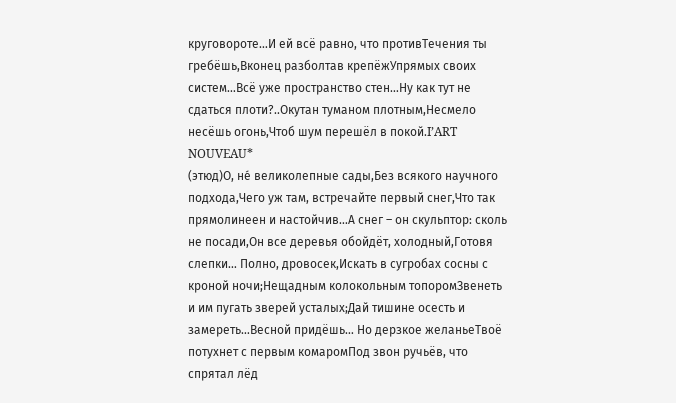круговороте…И ей всё равно, что противТечения ты гребёшь,Вконец разболтав крепёжУпрямых своих систем…Всё уже пространство стен…Ну как тут не сдаться плоти?..Окутан туманом плотным,Несмело несёшь огонь,Чтоб шум перешёл в покой.I’ART NOUVEAU*
(этюд)О, не́ великолепные сады,Без всякого научного подхода,Чего уж там, встречайте первый снег,Что так прямолинеен и настойчив…А снег – он скульптор: сколь не посади,Он все деревья обойдёт, холодный,Готовя слепки… Полно, дровосек,Искать в сугробах сосны с кроной ночи;Нещадным колокольным топоромЗвенеть и им пугать зверей усталых;Дай тишине осесть и замереть…Весной придёшь… Но дерзкое желаньеТвоё потухнет с первым комаромПод звон ручьёв, что спрятал лёд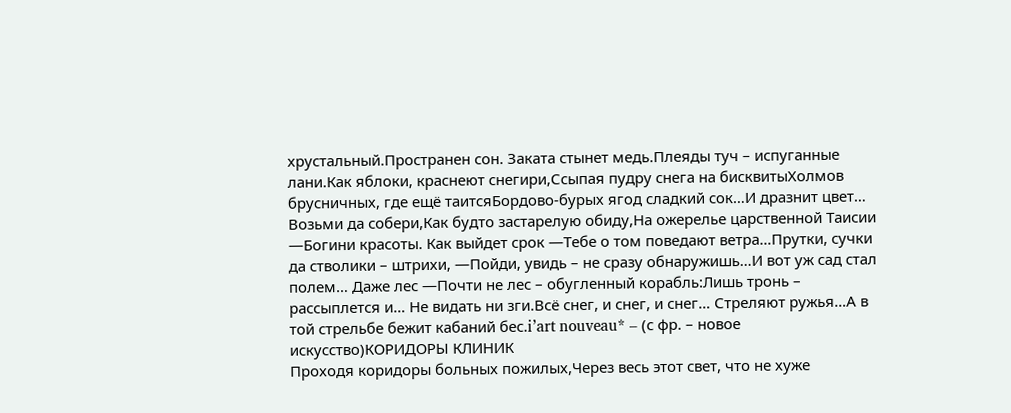хрустальный.Пространен сон. Заката стынет медь.Плеяды туч – испуганные лани.Как яблоки, краснеют снегири,Ссыпая пудру снега на бисквитыХолмов брусничных, где ещё таитсяБордово-бурых ягод сладкий сок…И дразнит цвет… Возьми да собери,Как будто застарелую обиду,На ожерелье царственной Таисии —Богини красоты. Как выйдет срок —Тебе о том поведают ветра…Прутки, сучки да стволики – штрихи, —Пойди, увидь – не сразу обнаружишь…И вот уж сад стал полем… Даже лес —Почти не лес – обугленный корабль:Лишь тронь – рассыплется и… Не видать ни зги.Всё снег, и снег, и снег… Стреляют ружья…А в той стрельбе бежит кабаний бес.i’art nouveau* – (с фр. – новое искусство)КОРИДОРЫ КЛИНИК
Проходя коридоры больных пожилых,Через весь этот свет, что не хуже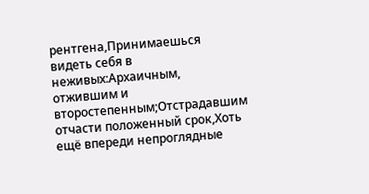рентгена,Принимаешься видеть себя в неживых:Архаичным, отжившим и второстепенным;Отстрадавшим отчасти положенный срок,Хоть ещё впереди непроглядные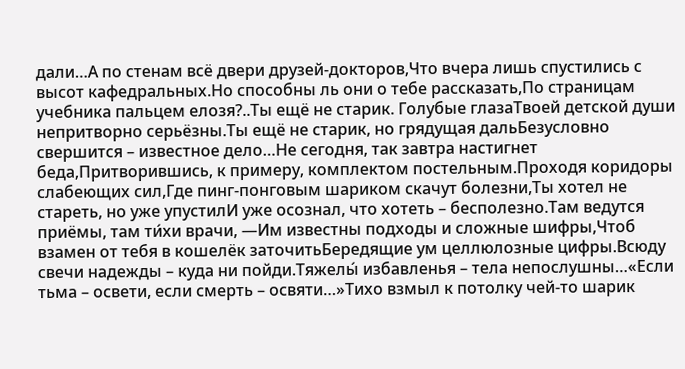дали…А по стенам всё двери друзей-докторов,Что вчера лишь спустились с высот кафедральных.Но способны ль они о тебе рассказать,По страницам учебника пальцем елозя?..Ты ещё не старик. Голубые глазаТвоей детской души непритворно серьёзны.Ты ещё не старик, но грядущая дальБезусловно свершится – известное дело…Не сегодня, так завтра настигнет беда,Притворившись, к примеру, комплектом постельным.Проходя коридоры слабеющих сил,Где пинг-понговым шариком скачут болезни,Ты хотел не стареть, но уже упустилИ уже осознал, что хотеть – бесполезно.Там ведутся приёмы, там ти́хи врачи, —Им известны подходы и сложные шифры,Чтоб взамен от тебя в кошелёк заточитьБередящие ум целлюлозные цифры.Всюду свечи надежды – куда ни пойди.Тяжелы́ избавленья – тела непослушны…«Если тьма – освети, если смерть – освяти…»Тихо взмыл к потолку чей-то шарик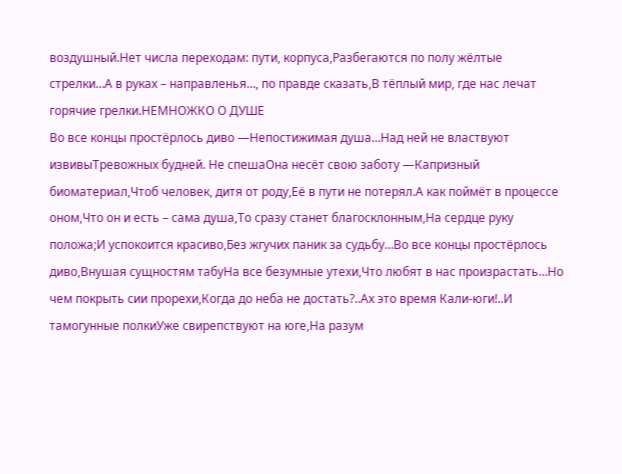воздушный.Нет числа переходам: пути, корпуса,Разбегаются по полу жёлтые стрелки…А в руках – направленья…, по правде сказать,В тёплый мир, где нас лечат горячие грелки.НЕМНОЖКО О ДУШЕ
Во все концы простёрлось диво —Непостижимая душа…Над ней не властвуют извивыТревожных будней. Не спешаОна несёт свою заботу —Капризный биоматериал,Чтоб человек, дитя от роду,Её в пути не потерял.А как поймёт в процессе оном,Что он и есть – сама душа,То сразу станет благосклонным,На сердце руку положа;И успокоится красиво,Без жгучих паник за судьбу…Во все концы простёрлось диво,Внушая сущностям табуНа все безумные утехи,Что любят в нас произрастать…Но чем покрыть сии прорехи,Когда до неба не достать?..Ах это время Кали-юги!..И тамогунные полкиУже свирепствуют на юге,На разум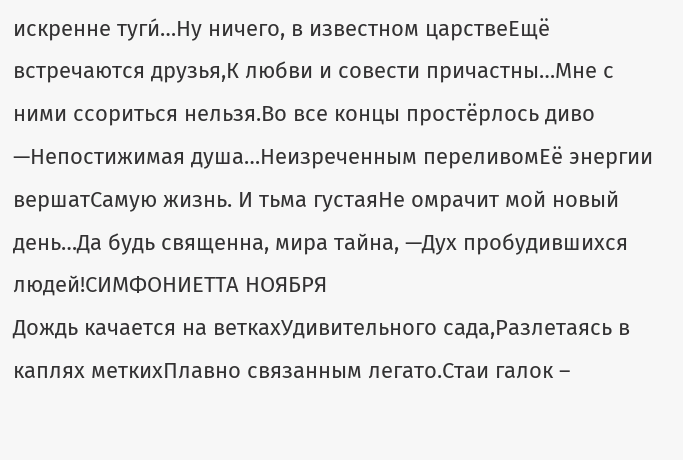искренне туги́…Ну ничего, в известном царствеЕщё встречаются друзья,К любви и совести причастны…Мне с ними ссориться нельзя.Во все концы простёрлось диво —Непостижимая душа…Неизреченным переливомЕё энергии вершатСамую жизнь. И тьма густаяНе омрачит мой новый день…Да будь священна, мира тайна, —Дух пробудившихся людей!СИМФОНИЕТТА НОЯБРЯ
Дождь качается на веткахУдивительного сада,Разлетаясь в каплях меткихПлавно связанным легато.Стаи галок –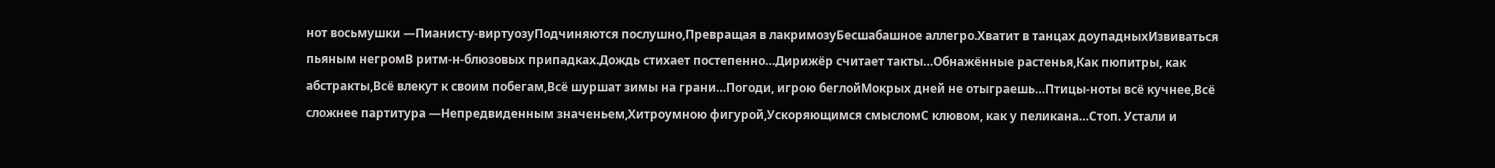нот восьмушки —Пианисту-виртуозуПодчиняются послушно,Превращая в лакримозуБесшабашное аллегро.Хватит в танцах доупадныхИзвиваться пьяным негромВ ритм-н-блюзовых припадках.Дождь стихает постепенно…Дирижёр считает такты…Обнажённые растенья,Как пюпитры, как абстракты,Всё влекут к своим побегам,Всё шуршат зимы на грани…Погоди, игрою беглойМокрых дней не отыграешь…Птицы-ноты всё кучнее,Всё сложнее партитура —Непредвиденным значеньем,Хитроумною фигурой,Ускоряющимся смысломС клювом, как у пеликана…Стоп. Устали и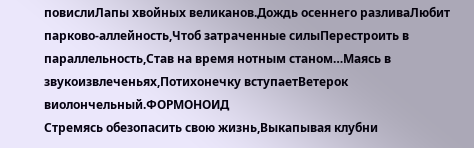повислиЛапы хвойных великанов.Дождь осеннего разливаЛюбит парково-аллейность,Чтоб затраченные силыПерестроить в параллельность,Став на время нотным станом…Маясь в звукоизвлеченьях,Потихонечку вступаетВетерок виолончельный.ФОРМОНОИД
Стремясь обезопасить свою жизнь,Выкапывая клубни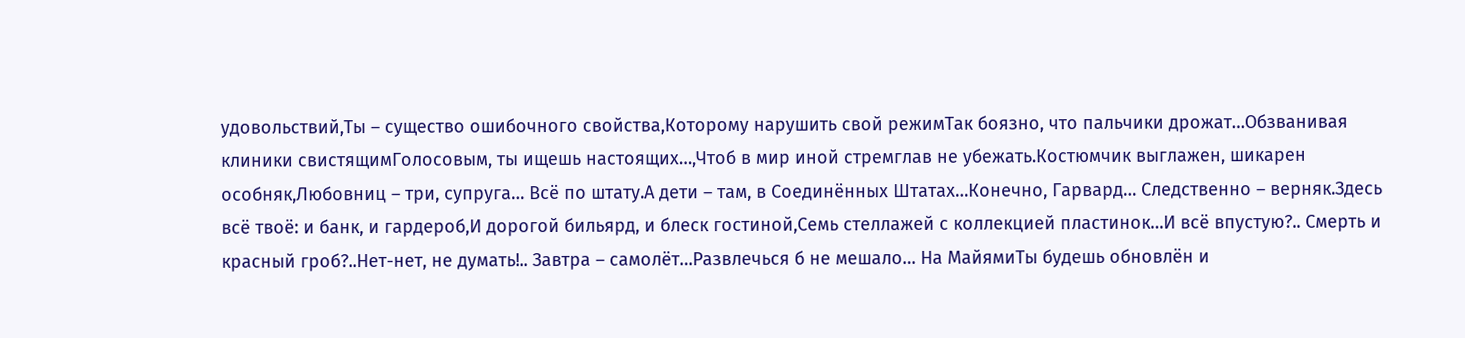удовольствий,Ты – существо ошибочного свойства,Которому нарушить свой режимТак боязно, что пальчики дрожат…Обзванивая клиники свистящимГолосовым, ты ищешь настоящих…,Чтоб в мир иной стремглав не убежать.Костюмчик выглажен, шикарен особняк,Любовниц – три, супруга… Всё по штату.А дети – там, в Соединённых Штатах…Конечно, Гарвард… Следственно – верняк.Здесь всё твоё: и банк, и гардероб,И дорогой бильярд, и блеск гостиной,Семь стеллажей с коллекцией пластинок…И всё впустую?.. Смерть и красный гроб?..Нет-нет, не думать!.. Завтра – самолёт…Развлечься б не мешало… На МайямиТы будешь обновлён и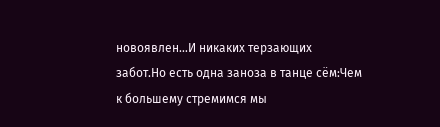новоявлен…И никаких терзающих забот.Но есть одна заноза в танце сём:Чем к большему стремимся мы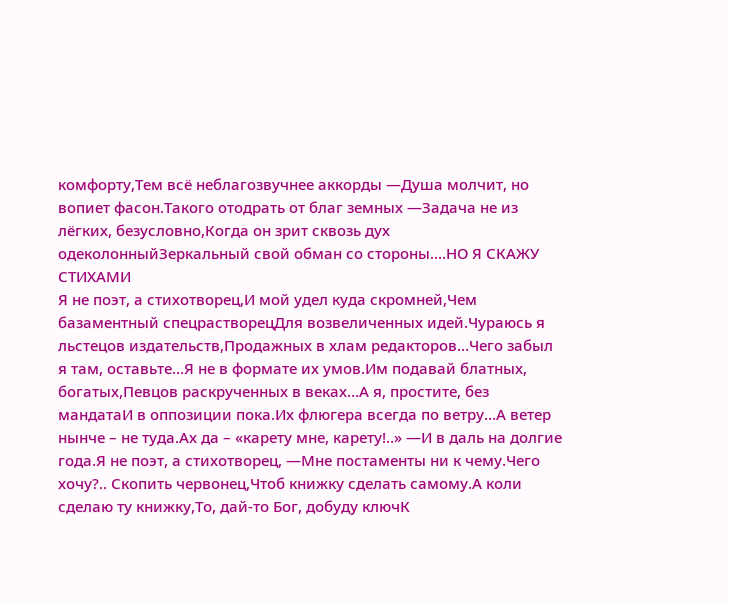комфорту,Тем всё неблагозвучнее аккорды —Душа молчит, но вопиет фасон.Такого отодрать от благ земных —Задача не из лёгких, безусловно,Когда он зрит сквозь дух одеколонныйЗеркальный свой обман со стороны.…НО Я СКАЖУ СТИХАМИ
Я не поэт, а стихотворец,И мой удел куда скромней,Чем базаментный спецрастворецДля возвеличенных идей.Чураюсь я льстецов издательств,Продажных в хлам редакторов…Чего забыл я там, оставьте…Я не в формате их умов.Им подавай блатных, богатых,Певцов раскрученных в веках…А я, простите, без мандатаИ в оппозиции пока.Их флюгера всегда по ветру…А ветер нынче – не туда.Ах да – «карету мне, карету!..» —И в даль на долгие года.Я не поэт, а стихотворец, —Мне постаменты ни к чему.Чего хочу?.. Скопить червонец,Чтоб книжку сделать самому.А коли сделаю ту книжку,То, дай-то Бог, добуду ключК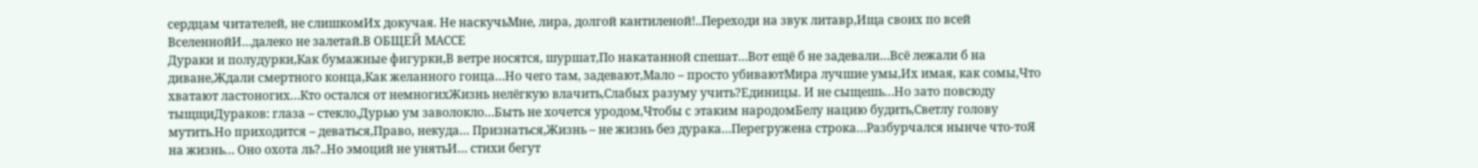сердцам читателей, не слишкомИх докучая. Не наскучьМне, лира, долгой кантиленой!..Переходи на звук литавр,Ища своих по всей ВселеннойИ…далеко не залетай.В ОБЩЕЙ МАССЕ
Дураки и полудурки,Как бумажные фигурки,В ветре носятся, шуршат,По накатанной спешат…Вот ещё б не задевали…Всё лежали б на диване,Ждали смертного конца,Как желанного гонца…Но чего там, задевают,Мало – просто убиваютМира лучшие умы,Их имая, как сомы,Что хватают ластоногих…Кто остался от немногихЖизнь нелёгкую влачить,Слабых разуму учить?Единицы. И не сыщешь…Но зато повсюду тыщщиДураков: глаза – стекло,Дурью ум заволокло…Быть не хочется уродом,Чтобы с этаким народомБелу нацию будить,Светлу голову мутить.Но приходится – деваться,Право, некуда… Признаться,Жизнь – не жизнь без дурака…Перегружена строка…Разбурчался нынче что-тоЯ на жизнь… Оно охота ль?..Но эмоций не унятьИ… стихи бегут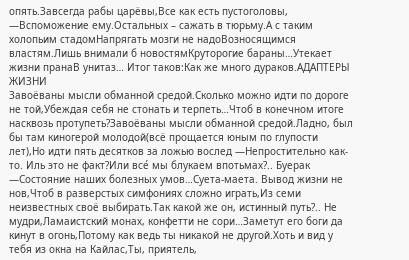опять.Завсегда рабы царёвы,Все как есть пустоголовы, —Вспоможение ему.Остальных – сажать в тюрьму.А с таким холопьим стадомНапрягать мозги не надоВозносящимся властям.Лишь внимали б новостямКруторогие бараны…Утекает жизни пранаВ унитаз… Итог таков:Как же много дураков.АДАПТЕРЫ ЖИЗНИ
Завоёваны мысли обманной средой.Сколько можно идти по дороге не той,Убеждая себя не стонать и терпеть…Чтоб в конечном итоге насквозь протупеть?Завоёваны мысли обманной средой.Ладно, был бы там киногерой молодой(всё прощается юным по глупости лет),Но идти пять десятков за ложью вослед —Непростительно как-то. Иль это не факт?Или все́ мы блукаем впотьмах?.. Буерак —Состояние наших болезных умов…Суета-маета. Вывод жизни не нов,Чтоб в разверстых симфониях сложно играть,Из семи неизвестных своё выбирать.Так какой же он, истинный путь?.. Не мудри,Ламаистский монах, конфетти не сори…Заметут его боги да кинут в огонь,Потому как ведь ты никакой не другой.Хоть и вид у тебя из окна на Кайлас,Ты, приятель,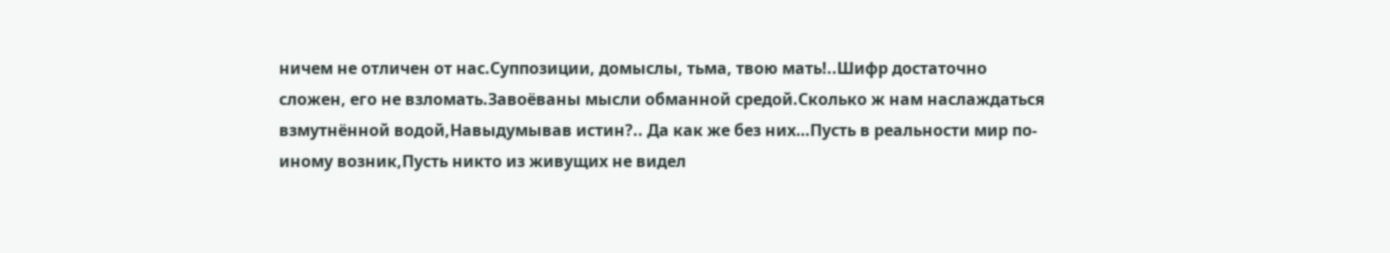ничем не отличен от нас.Суппозиции, домыслы, тьма, твою мать!..Шифр достаточно сложен, его не взломать.Завоёваны мысли обманной средой.Сколько ж нам наслаждаться взмутнённой водой,Навыдумывав истин?.. Да как же без них…Пусть в реальности мир по-иному возник,Пусть никто из живущих не видел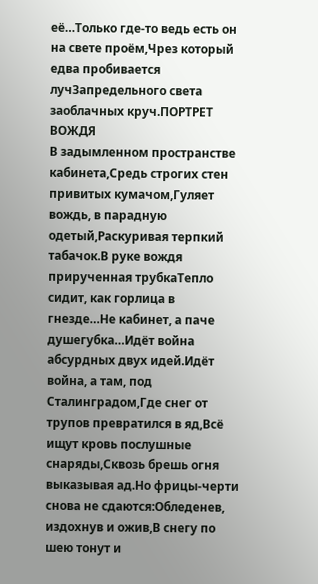её…Только где-то ведь есть он на свете проём,Чрез который едва пробивается лучЗапредельного света заоблачных круч.ПОРТРЕТ ВОЖДЯ
В задымленном пространстве кабинета,Средь строгих стен привитых кумачом,Гуляет вождь, в парадную одетый,Раскуривая терпкий табачок.В руке вождя прирученная трубкаТепло сидит, как горлица в гнезде…Не кабинет, а паче душегубка…Идёт война абсурдных двух идей.Идёт война, а там, под Сталинградом,Где снег от трупов превратился в яд,Всё ищут кровь послушные снаряды,Сквозь брешь огня выказывая ад.Но фрицы-черти снова не сдаются:Обледенев, издохнув и ожив,В снегу по шею тонут и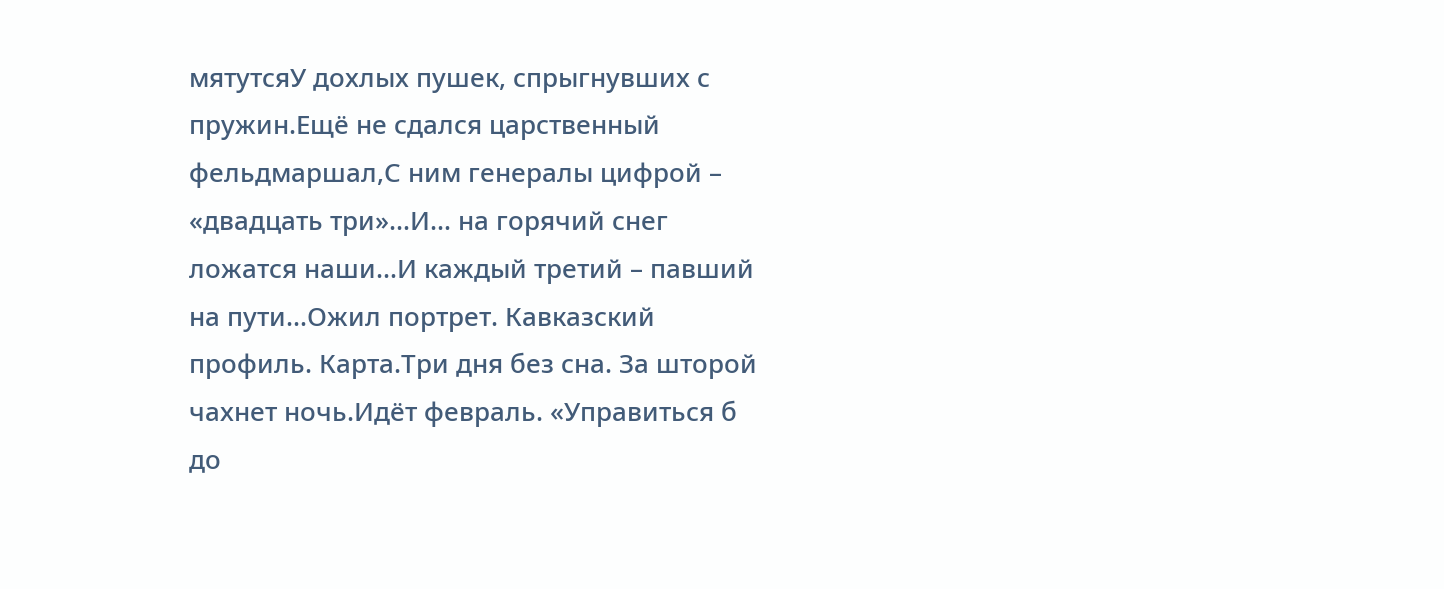мятутсяУ дохлых пушек, спрыгнувших с пружин.Ещё не сдался царственный фельдмаршал,С ним генералы цифрой – «двадцать три»…И… на горячий снег ложатся наши…И каждый третий – павший на пути…Ожил портрет. Кавказский профиль. Карта.Три дня без сна. За шторой чахнет ночь.Идёт февраль. «Управиться б до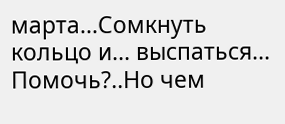марта…Сомкнуть кольцо и… выспаться… Помочь?..Но чем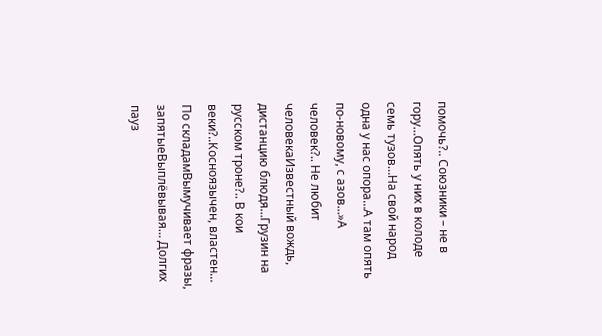помочь?.. Союзники – не в гору…Опять у них в колоде семь тузов…На свой народ одна у нас опора…А там опять по-новому, с азов…»А человек?.. Не любит человекаИзвестный вождь, дистанцию блюдя…Грузин на русском троне?.. В кои веки?..Косноязычен, властен… По складамВымучивает фразы, запятыеВыплёвывая… Долгих пауз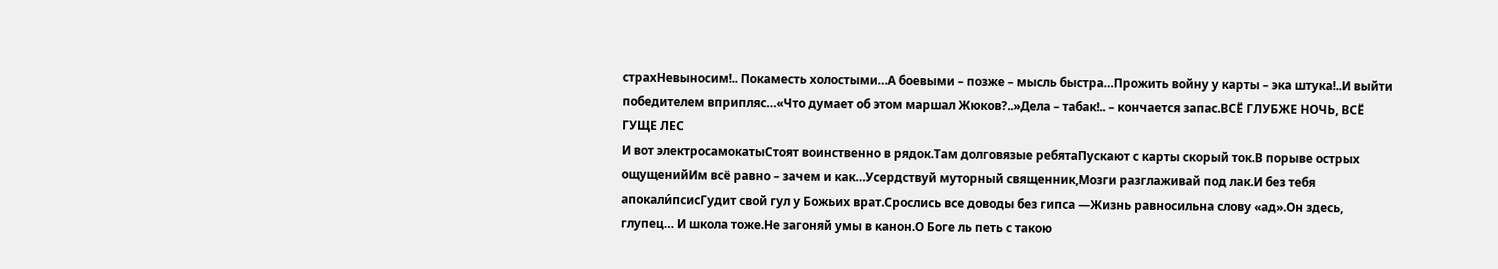страхНевыносим!.. Покаместь холостыми…А боевыми – позже – мысль быстра…Прожить войну у карты – эка штука!..И выйти победителем вприпляс…«Что думает об этом маршал Жюков?..»Дела – табак!.. – кончается запас.ВСЁ ГЛУБЖЕ НОЧЬ, ВСЁ ГУЩЕ ЛЕС
И вот электросамокатыСтоят воинственно в рядок.Там долговязые ребятаПускают с карты скорый ток.В порыве острых ощущенийИм всё равно – зачем и как…Усердствуй муторный священник,Мозги разглаживай под лак.И без тебя апокали́псисГудит свой гул у Божьих врат.Срослись все доводы без гипса —Жизнь равносильна слову «ад».Он здесь, глупец… И школа тоже.Не загоняй умы в канон.О Боге ль петь с такою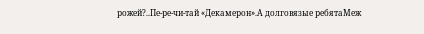рожей?..Пе-ре-чи-тай «Декамерон».А долговязые ребятаМеж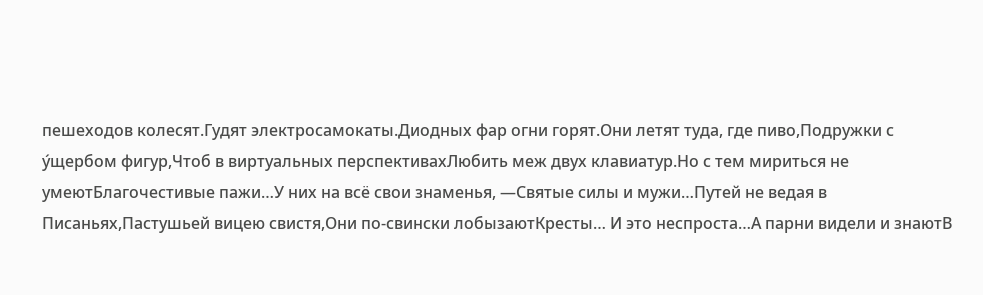пешеходов колесят.Гудят электросамокаты.Диодных фар огни горят.Они летят туда, где пиво,Подружки с у́щербом фигур,Чтоб в виртуальных перспективахЛюбить меж двух клавиатур.Но с тем мириться не умеютБлагочестивые пажи…У них на всё свои знаменья, —Святые силы и мужи…Путей не ведая в Писаньях,Пастушьей вицею свистя,Они по-свински лобызаютКресты… И это неспроста…А парни видели и знаютВ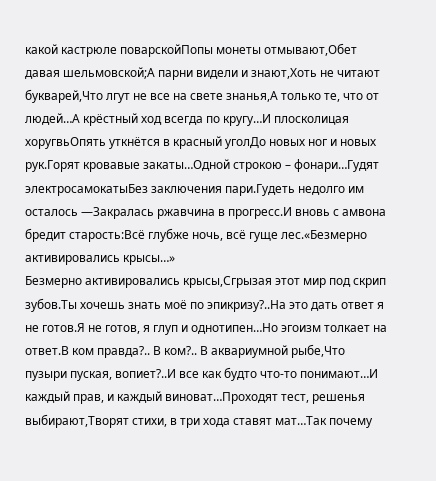какой кастрюле поварскойПопы монеты отмывают,Обет давая шельмовской;А парни видели и знают,Хоть не читают букварей,Что лгут не все на свете знанья,А только те, что от людей…А крёстный ход всегда по кругу…И плосколицая хоругвьОпять уткнётся в красный уголДо новых ног и новых рук.Горят кровавые закаты…Одной строкою – фонари…Гудят электросамокатыБез заключения пари.Гудеть недолго им осталось —Закралась ржавчина в прогресс.И вновь с амвона бредит старость:Всё глубже ночь, всё гуще лес.«Безмерно активировались крысы…»
Безмерно активировались крысы,Сгрызая этот мир под скрип зубов.Ты хочешь знать моё по эпикризу?..На это дать ответ я не готов.Я не готов, я глуп и однотипен…Но эгоизм толкает на ответ.В ком правда?.. В ком?.. В аквариумной рыбе,Что пузыри пуская, вопиет?..И все как будто что-то понимают…И каждый прав, и каждый виноват…Проходят тест, решенья выбирают,Творят стихи, в три хода ставят мат…Так почему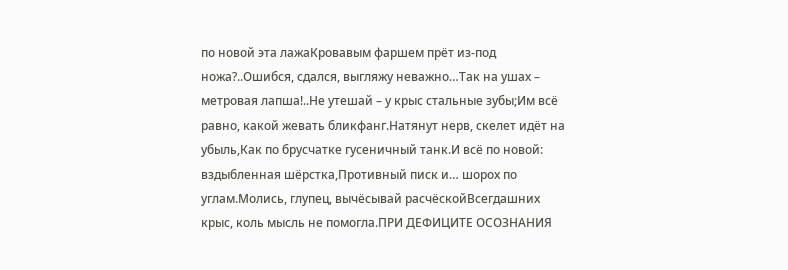по новой эта лажаКровавым фаршем прёт из-под ножа?..Ошибся, сдался, выгляжу неважно…Так на ушах – метровая лапша!..Не утешай – у крыс стальные зубы;Им всё равно, какой жевать бликфанг.Натянут нерв, скелет идёт на убыль,Как по брусчатке гусеничный танк.И всё по новой: вздыбленная шёрстка,Противный писк и… шорох по углам.Молись, глупец, вычёсывай расчёскойВсегдашних крыс, коль мысль не помогла.ПРИ ДЕФИЦИТЕ ОСОЗНАНИЯ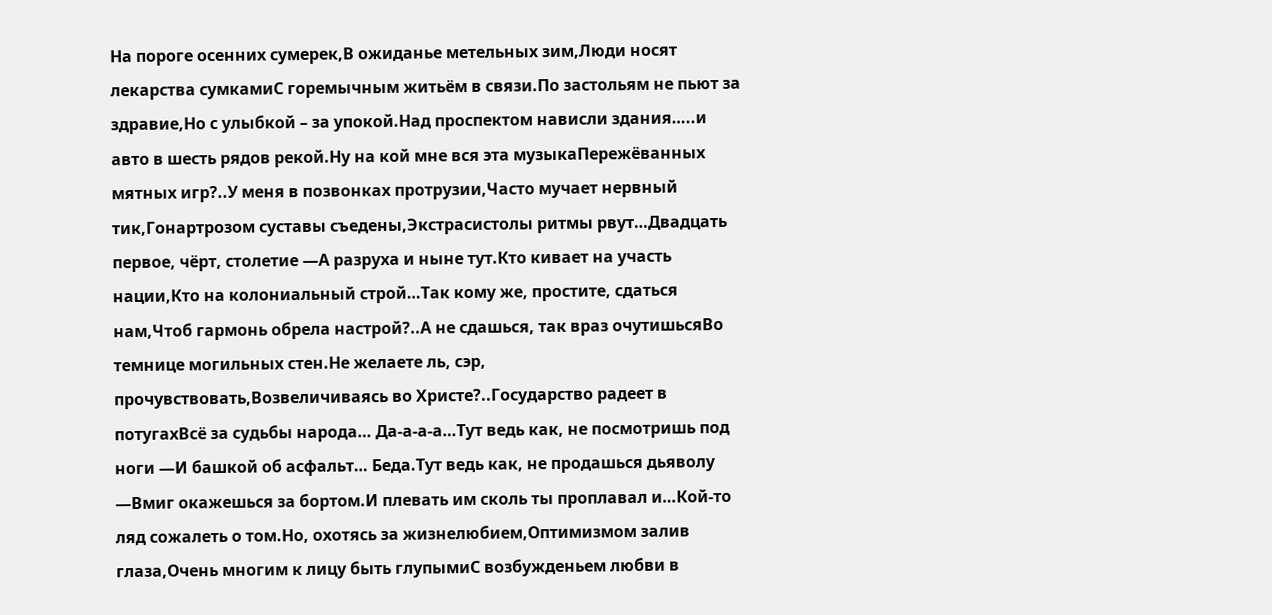На пороге осенних сумерек,В ожиданье метельных зим,Люди носят лекарства сумкамиС горемычным житьём в связи.По застольям не пьют за здравие,Но с улыбкой – за упокой.Над проспектом нависли здания…..и авто в шесть рядов рекой.Ну на кой мне вся эта музыкаПережёванных мятных игр?..У меня в позвонках протрузии,Часто мучает нервный тик,Гонартрозом суставы съедены,Экстрасистолы ритмы рвут…Двадцать первое, чёрт, столетие —А разруха и ныне тут.Кто кивает на участь нации,Кто на колониальный строй…Так кому же, простите, сдаться нам,Чтоб гармонь обрела настрой?..А не сдашься, так враз очутишьсяВо темнице могильных стен.Не желаете ль, сэр, прочувствовать,Возвеличиваясь во Христе?..Государство радеет в потугахВсё за судьбы народа… Да-а-а-а…Тут ведь как, не посмотришь под ноги —И башкой об асфальт… Беда.Тут ведь как, не продашься дьяволу —Вмиг окажешься за бортом.И плевать им сколь ты проплавал и…Кой-то ляд сожалеть о том.Но, охотясь за жизнелюбием,Оптимизмом залив глаза,Очень многим к лицу быть глупымиС возбужденьем любви в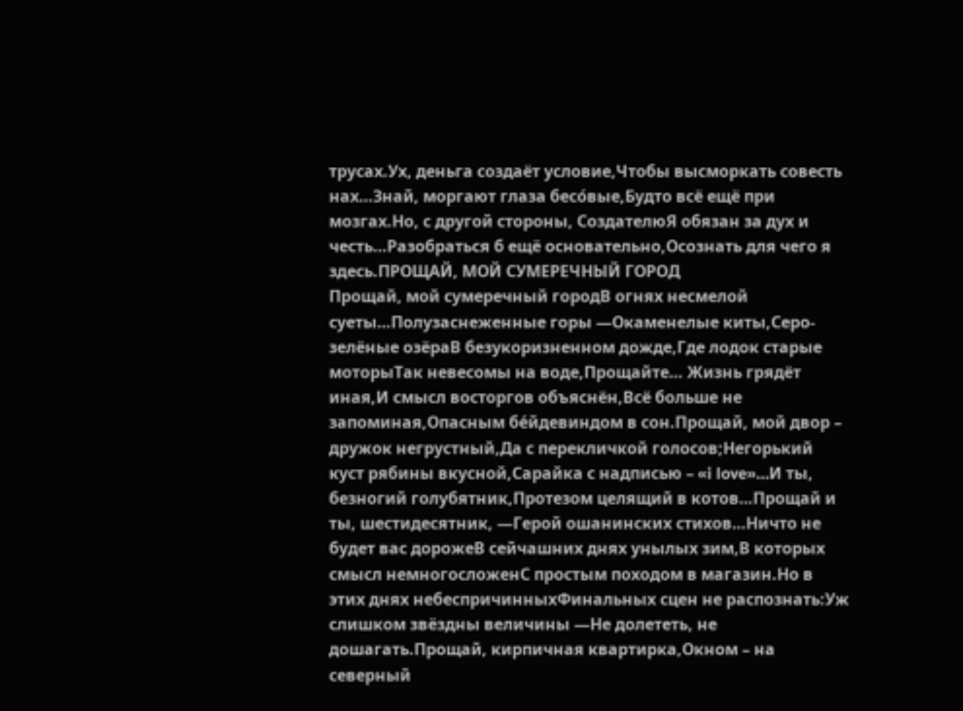трусах.Ух, деньга создаёт условие,Чтобы высморкать совесть нах…Знай, моргают глаза бесо́вые,Будто всё ещё при мозгах.Но, с другой стороны, СоздателюЯ обязан за дух и честь…Разобраться б ещё основательно,Осознать для чего я здесь.ПРОЩАЙ, МОЙ СУМЕРЕЧНЫЙ ГОРОД
Прощай, мой сумеречный городВ огнях несмелой суеты…Полузаснеженные горы —Окаменелые киты,Серо-зелёные озёраВ безукоризненном дожде,Где лодок старые моторыТак невесомы на воде,Прощайте… Жизнь грядёт иная,И смысл восторгов объяснён,Всё больше не запоминая,Опасным бе́йдевиндом в сон.Прощай, мой двор – дружок негрустный,Да с перекличкой голосов;Негорький куст рябины вкусной,Сарайка с надписью – «i love»…И ты, безногий голубятник,Протезом целящий в котов…Прощай и ты, шестидесятник, —Герой ошанинских стихов…Ничто не будет вас дорожеВ сейчашних днях унылых зим,В которых смысл немногосложенС простым походом в магазин.Но в этих днях небеспричинныхФинальных сцен не распознать:Уж слишком звёздны величины —Не долететь, не дошагать.Прощай, кирпичная квартирка,Окном – на северный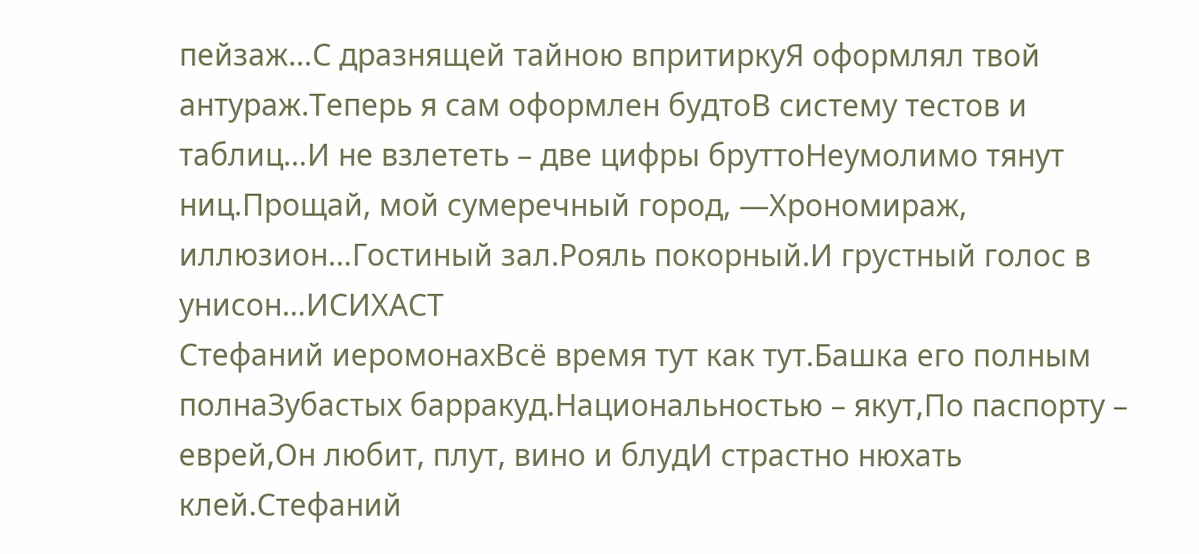пейзаж…С дразнящей тайною впритиркуЯ оформлял твой антураж.Теперь я сам оформлен будтоВ систему тестов и таблиц…И не взлететь – две цифры бруттоНеумолимо тянут ниц.Прощай, мой сумеречный город, —Хрономираж, иллюзион…Гостиный зал.Рояль покорный.И грустный голос в унисон…ИСИХАСТ
Стефаний иеромонахВсё время тут как тут.Башка его полным полнаЗубастых барракуд.Национальностью – якут,По паспорту – еврей,Он любит, плут, вино и блудИ страстно нюхать клей.Стефаний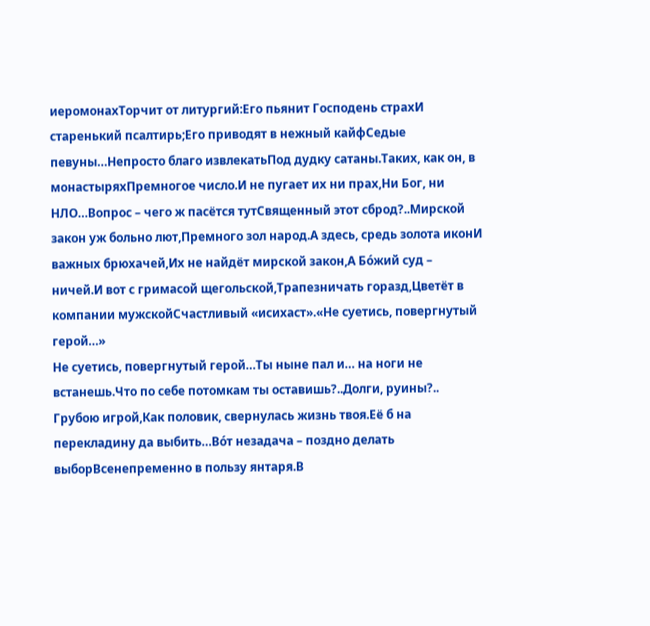иеромонахТорчит от литургий:Его пьянит Господень страхИ старенький псалтирь;Его приводят в нежный кайфСедые певуны…Непросто благо извлекатьПод дудку сатаны.Таких, как он, в монастыряхПремногое число.И не пугает их ни прах,Ни Бог, ни НЛО…Вопрос – чего ж пасётся тутСвященный этот сброд?..Мирской закон уж больно лют,Премного зол народ.А здесь, средь золота иконИ важных брюхачей,Их не найдёт мирской закон,А Бо́жий суд – ничей.И вот с гримасой щегольской,Трапезничать горазд,Цветёт в компании мужскойСчастливый «исихаст».«Не суетись, повергнутый герой…»
Не суетись, повергнутый герой…Ты ныне пал и… на ноги не встанешь.Что по себе потомкам ты оставишь?..Долги, руины?.. Грубою игрой,Как половик, свернулась жизнь твоя.Её б на перекладину да выбить…Во́т незадача – поздно делать выборВсенепременно в пользу янтаря.В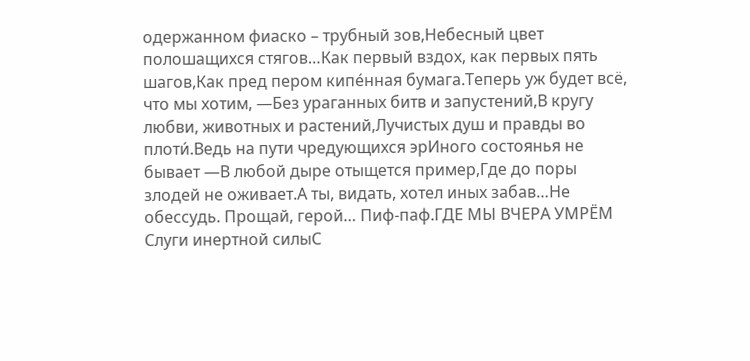одержанном фиаско – трубный зов,Небесный цвет полошащихся стягов…Как первый вздох, как первых пять шагов,Как пред пером кипе́нная бумага.Теперь уж будет всё, что мы хотим, —Без ураганных битв и запустений,В кругу любви, животных и растений,Лучистых душ и правды во плоти́.Ведь на пути чредующихся эрИного состоянья не бывает —В любой дыре отыщется пример,Где до поры злодей не оживает.А ты, видать, хотел иных забав…Не обессудь. Прощай, герой… Пиф-паф.ГДЕ МЫ ВЧЕРА УМРЁМ
Слуги инертной силыС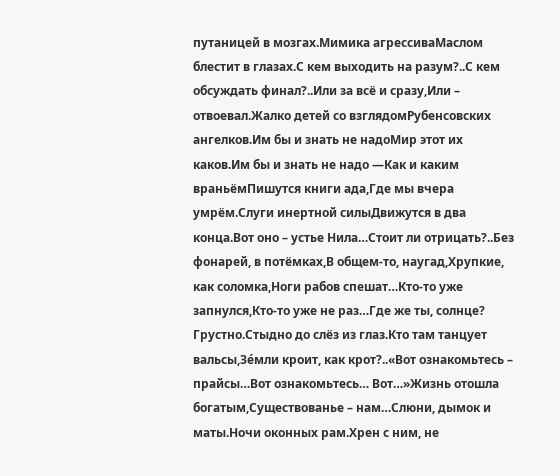путаницей в мозгах.Мимика агрессиваМаслом блестит в глазах.С кем выходить на разум?..С кем обсуждать финал?..Или за всё и сразу,Или – отвоевал.Жалко детей со взглядомРубенсовских ангелков.Им бы и знать не надоМир этот их каков.Им бы и знать не надо —Как и каким враньёмПишутся книги ада,Где мы вчера умрём.Слуги инертной силыДвижутся в два конца.Вот оно – устье Нила…Стоит ли отрицать?..Без фонарей, в потёмках,В общем-то, наугад,Хрупкие, как соломка,Ноги рабов спешат…Кто-то уже запнулся,Кто-то уже не раз…Где же ты, солнце? Грустно.Стыдно до слёз из глаз.Кто там танцует вальсы,Зе́мли кроит, как крот?..«Вот ознакомьтесь – прайсы…Вот ознакомьтесь… Вот…»Жизнь отошла богатым,Существованье – нам…Слюни, дымок и маты.Ночи оконных рам.Хрен с ним, не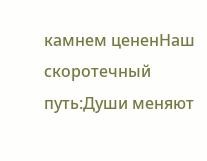камнем цененНаш скоротечный путь:Души меняют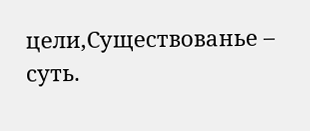цели,Существованье – суть.